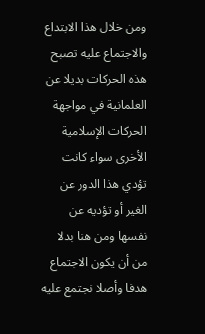ومن خلال هذا الابتداع والاجتماع عليه تصبح هذه الحركات بديلا عن العلمانية في مواجهة الحركات الإسلامية الأخرى سواء كانت تؤدي هذا الدور عن الغير أو تؤديه عن نفسها ومن هنا بدلا من أن يكون الاجتماع هدفا وأصلا نجتمع عليه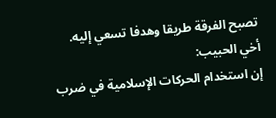تصبح الفرقة طريقا وهدفا تسعي إليه.
أخي الحبيب:
إن استخدام الحركات الإسلامية في ضرب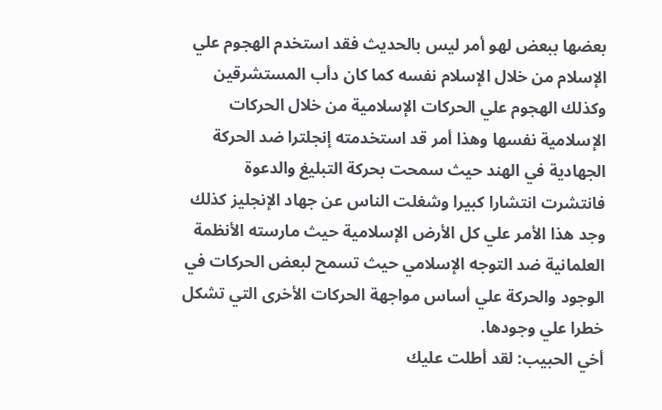بعضها ببعض لهو أمر ليس بالحديث فقد استخدم الهجوم علي الإسلام من خلال الإسلام نفسه كما كان دأب المستشرقين وكذلك الهجوم علي الحركات الإسلامية من خلال الحركات الإسلامية نفسها وهذا أمر قد استخدمته إنجلترا ضد الحركة الجهادية في الهند حيث سمحت بحركة التبليغ والدعوة فانتشرت انتشارا كبيرا وشغلت الناس عن جهاد الإنجليز كذلك وجد هذا الأمر علي كل الأرض الإسلامية حيث مارسته الأنظمة العلمانية ضد التوجه الإسلامي حيث تسمح لبعض الحركات في الوجود والحركة علي أساس مواجهة الحركات الأخرى التي تشكل خطرا علي وجودها.
أخي الحبيب: لقد أطلت عليك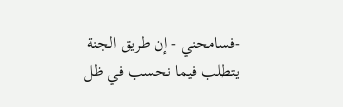-فسامحني - إن طريق الجنة يتطلب فيما نحسب في ظل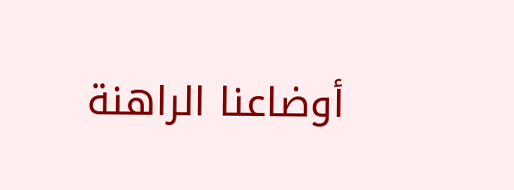أوضاعنا الراهنة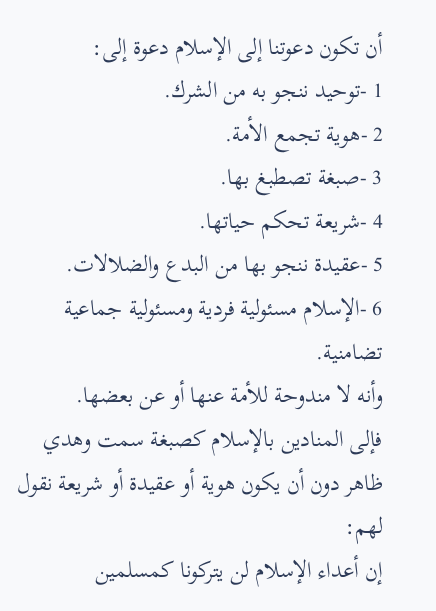أن تكون دعوتنا إلى الإسلام دعوة إلى:
1 -توحيد ننجو به من الشرك.
2 -هوية تجمع الأمة.
3 -صبغة تصطبغ بها.
4 -شريعة تحكم حياتها.
5 -عقيدة ننجو بها من البدع والضلالات.
6 -الإسلام مسئولية فردية ومسئولية جماعية تضامنية.
وأنه لا مندوحة للأمة عنها أو عن بعضها.
فإلى المنادين بالإسلام كصبغة سمت وهدي ظاهر دون أن يكون هوية أو عقيدة أو شريعة نقول لهم:
إن أعداء الإسلام لن يتركونا كمسلمين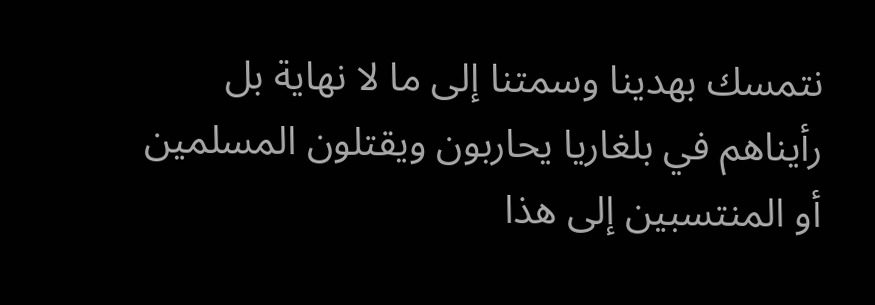نتمسك بهدينا وسمتنا إلى ما لا نهاية بل رأيناهم في بلغاريا يحاربون ويقتلون المسلمين أو المنتسبين إلى هذا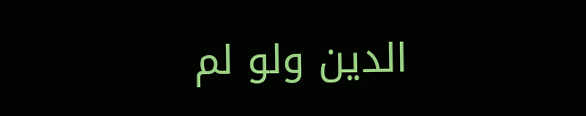الدين ولو لم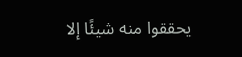يحققوا منه شيئًا إلا